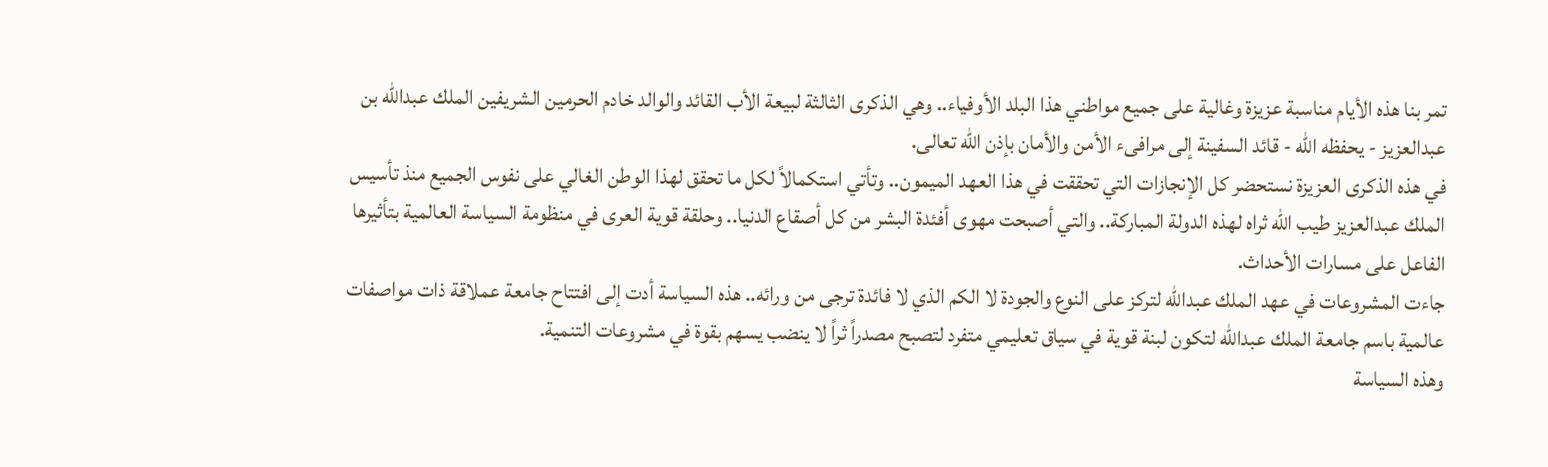تمر بنا هذه الأيام مناسبة عزيزة وغالية على جميع مواطني هذا البلد الأوفياء.. وهي الذكرى الثالثة لبيعة الأب القائد والوالد خادم الحرمين الشريفين الملك عبدالله بن عبدالعزيز - يحفظه الله - قائد السفينة إلى مرافىء الأمن والأمان بإذن الله تعالى.
في هذه الذكرى العزيزة نستحضر كل الإنجازات التي تحققت في هذا العهد الميمون.. وتأتي استكمالاً لكل ما تحقق لهذا الوطن الغالي على نفوس الجميع منذ تأسيس الملك عبدالعزيز طيب الله ثراه لهذه الدولة المباركة.. والتي أصبحت مهوى أفئدة البشر من كل أصقاع الدنيا.. وحلقة قوية العرى في منظومة السياسة العالمية بتأثيرها الفاعل على مسارات الأحداث.
جاءت المشروعات في عهد الملك عبدالله لتركز على النوع والجودة لا الكم الذي لا فائدة ترجى من ورائه.. هذه السياسة أدت إلى افتتاح جامعة عملاقة ذات مواصفات عالمية باسم جامعة الملك عبدالله لتكون لبنة قوية في سياق تعليمي متفرد لتصبح مصدراً ثراً لا ينضب يسهم بقوة في مشروعات التنمية.
وهذه السياسة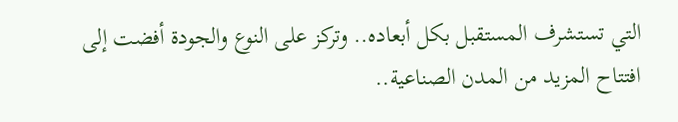التي تستشرف المستقبل بكل أبعاده.. وتركز على النوع والجودة أفضت إلى افتتاح المزيد من المدن الصناعية..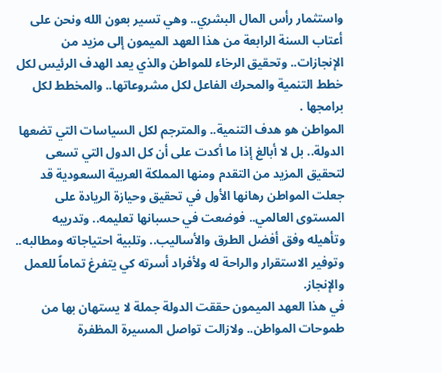واستثمار رأس المال البشري.. وهي تسير بعون الله ونحن على أعتاب السنة الرابعة من هذا العهد الميمون إلى مزيد من الإنجازات.. وتحقيق الرخاء للمواطن والذي يعد الهدف الرئيس لكل خطط التنمية والمحرك الفاعل لكل مشروعاتها.. والمخطط لكل برامجها .
المواطن هو هدف التنمية.. والمترجم لكل السياسات التي تضعها الدولة.. بل لا أبالغ إذا ما أكدت على أن كل الدول التي تسعى لتحقيق المزيد من التقدم ومنها المملكة العربية السعودية قد جعلت المواطن رهانها الأول في تحقيق وحيازة الريادة على المستوى العالمي.. فوضعت في حسبانها تعليمه.. وتدريبه وتأهيله وفق أفضل الطرق والأساليب.. وتلبية احتياجاته ومطالبه.. وتوفير الاستقرار والراحة له ولأفراد أسرته كي يتفرغ تماماً للعمل والإنجاز.
في هذا العهد الميمون حققت الدولة جملة لا يستهان بها من طموحات المواطن.. ولازالت تواصل المسيرة المظفرة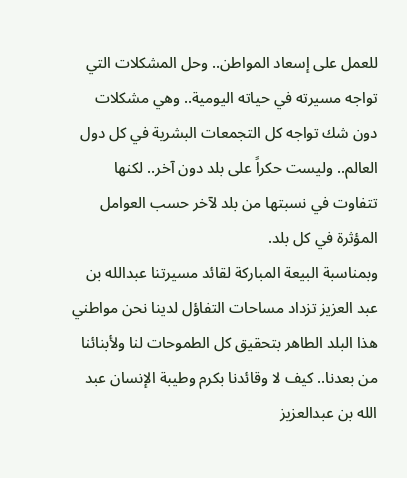للعمل على إسعاد المواطن.. وحل المشكلات التي تواجه مسيرته في حياته اليومية.. وهي مشكلات دون شك تواجه كل التجمعات البشرية في كل دول العالم.. وليست حكراً على بلد دون آخر.. لكنها تتفاوت في نسبتها من بلد لآخر حسب العوامل المؤثرة في كل بلد.
وبمناسبة البيعة المباركة لقائد مسيرتنا عبدالله بن عبد العزيز تزداد مساحات التفاؤل لدينا نحن مواطني هذا البلد الطاهر بتحقيق كل الطموحات لنا ولأبنائنا من بعدنا.. كيف لا وقائدنا بكرم وطيبة الإنسان عبد الله بن عبدالعزيز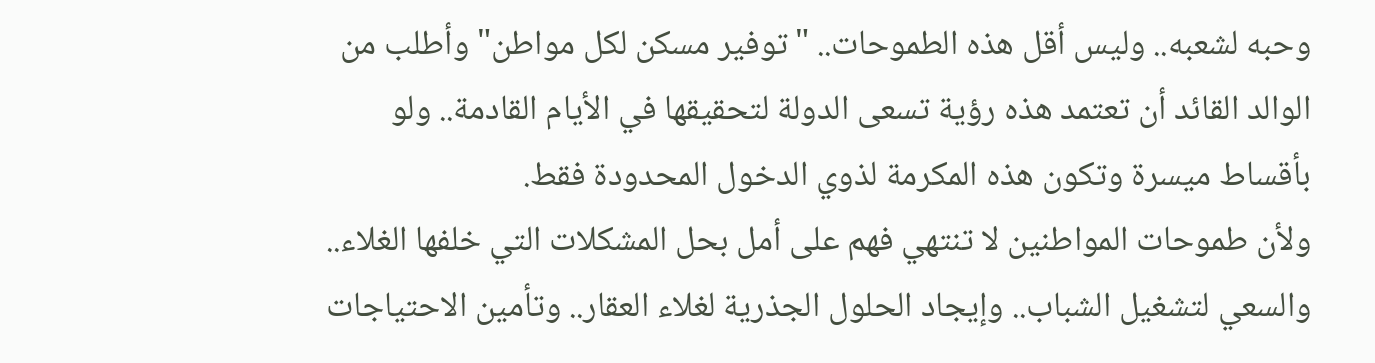وحبه لشعبه.. وليس أقل هذه الطموحات.. "توفير مسكن لكل مواطن" وأطلب من الوالد القائد أن تعتمد هذه رؤية تسعى الدولة لتحقيقها في الأيام القادمة.. ولو بأقساط ميسرة وتكون هذه المكرمة لذوي الدخول المحدودة فقط.
ولأن طموحات المواطنين لا تنتهي فهم على أمل بحل المشكلات التي خلفها الغلاء.. والسعي لتشغيل الشباب.. وإيجاد الحلول الجذرية لغلاء العقار.. وتأمين الاحتياجات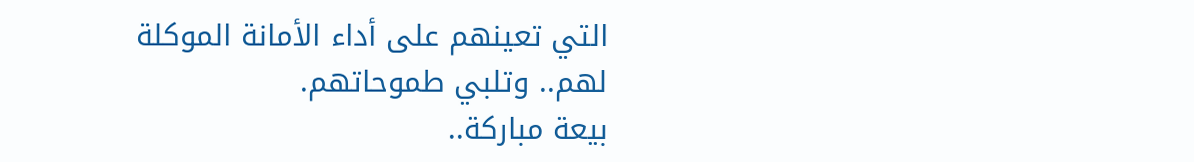التي تعينهم على أداء الأمانة الموكلة لهم.. وتلبي طموحاتهم.
بيعة مباركة..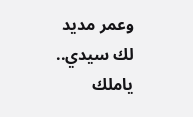وعمر مديد لك سيدي.. ياملك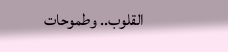القلوب.. وطموحات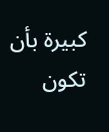كبيرة بأن تكون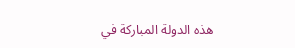هذه الدولة المباركة في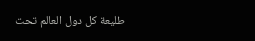طليعة كل دول العالم تحت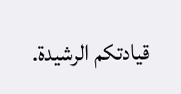قيادتكم الرشيدة.